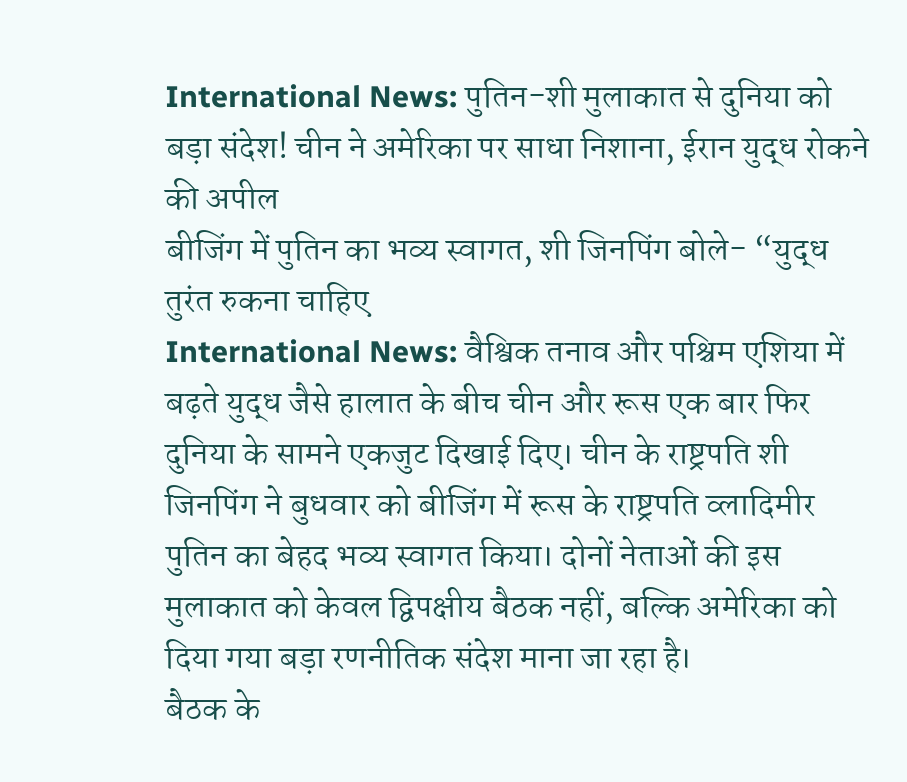International News: पुतिन-शी मुलाकात से दुनिया को बड़ा संदेश! चीन ने अमेरिका पर साधा निशाना, ईरान युद्ध रोकने की अपील
बीजिंग में पुतिन का भव्य स्वागत, शी जिनपिंग बोले- “युद्ध तुरंत रुकना चाहिए
International News: वैश्विक तनाव और पश्चिम एशिया में बढ़ते युद्ध जैसे हालात के बीच चीन और रूस एक बार फिर दुनिया के सामने एकजुट दिखाई दिए। चीन के राष्ट्रपति शी जिनपिंग ने बुधवार को बीजिंग में रूस के राष्ट्रपति व्लादिमीर पुतिन का बेहद भव्य स्वागत किया। दोनों नेताओं की इस मुलाकात को केवल द्विपक्षीय बैठक नहीं, बल्कि अमेरिका को दिया गया बड़ा रणनीतिक संदेश माना जा रहा है।
बैठक के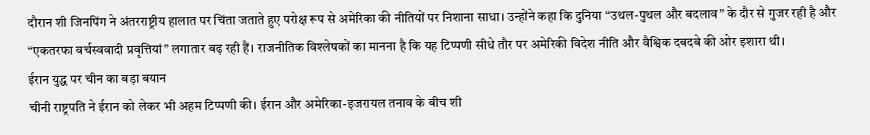दौरान शी जिनपिंग ने अंतरराष्ट्रीय हालात पर चिंता जताते हुए परोक्ष रूप से अमेरिका की नीतियों पर निशाना साधा। उन्होंने कहा कि दुनिया “उथल-पुथल और बदलाव” के दौर से गुजर रही है और “एकतरफा वर्चस्ववादी प्रवृत्तियां” लगातार बढ़ रही हैं। राजनीतिक विश्लेषकों का मानना है कि यह टिप्पणी सीधे तौर पर अमेरिकी विदेश नीति और वैश्विक दबदबे की ओर इशारा थी।
ईरान युद्ध पर चीन का बड़ा बयान
चीनी राष्ट्रपति ने ईरान को लेकर भी अहम टिप्पणी की। ईरान और अमेरिका-इजरायल तनाव के बीच शी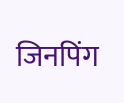जिनपिंग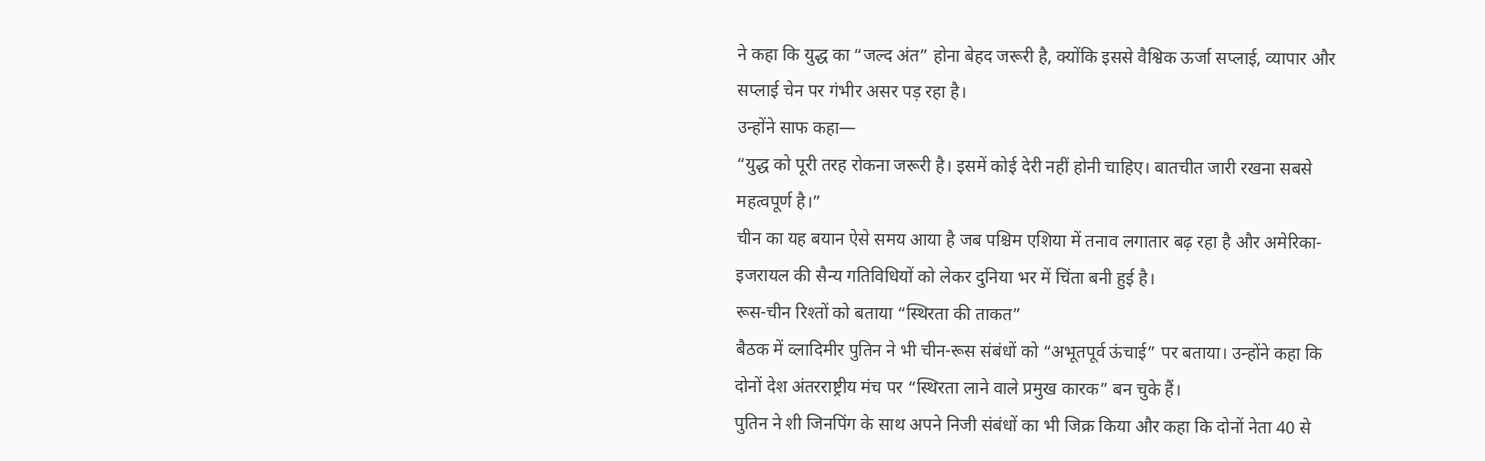ने कहा कि युद्ध का “जल्द अंत” होना बेहद जरूरी है, क्योंकि इससे वैश्विक ऊर्जा सप्लाई, व्यापार और सप्लाई चेन पर गंभीर असर पड़ रहा है।
उन्होंने साफ कहा—
“युद्ध को पूरी तरह रोकना जरूरी है। इसमें कोई देरी नहीं होनी चाहिए। बातचीत जारी रखना सबसे महत्वपूर्ण है।”
चीन का यह बयान ऐसे समय आया है जब पश्चिम एशिया में तनाव लगातार बढ़ रहा है और अमेरिका-इजरायल की सैन्य गतिविधियों को लेकर दुनिया भर में चिंता बनी हुई है।
रूस-चीन रिश्तों को बताया “स्थिरता की ताकत”
बैठक में व्लादिमीर पुतिन ने भी चीन-रूस संबंधों को “अभूतपूर्व ऊंचाई” पर बताया। उन्होंने कहा कि दोनों देश अंतरराष्ट्रीय मंच पर “स्थिरता लाने वाले प्रमुख कारक” बन चुके हैं।
पुतिन ने शी जिनपिंग के साथ अपने निजी संबंधों का भी जिक्र किया और कहा कि दोनों नेता 40 से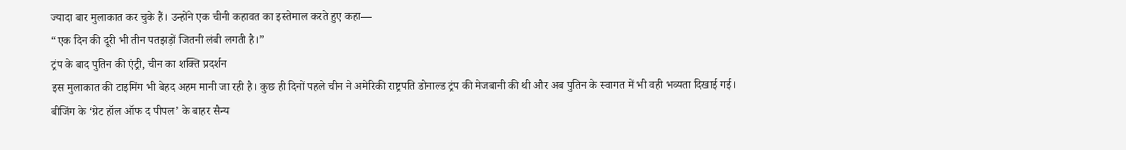ज्यादा बार मुलाकात कर चुके हैं। उन्होंने एक चीनी कहावत का इस्तेमाल करते हुए कहा—
“एक दिन की दूरी भी तीन पतझड़ों जितनी लंबी लगती है।”
ट्रंप के बाद पुतिन की एंट्री, चीन का शक्ति प्रदर्शन
इस मुलाकात की टाइमिंग भी बेहद अहम मानी जा रही है। कुछ ही दिनों पहले चीन ने अमेरिकी राष्ट्रपति डोनाल्ड ट्रंप की मेजबानी की थी और अब पुतिन के स्वागत में भी वही भव्यता दिखाई गई।
बीजिंग के ‘ग्रेट हॉल ऑफ द पीपल’ के बाहर सैन्य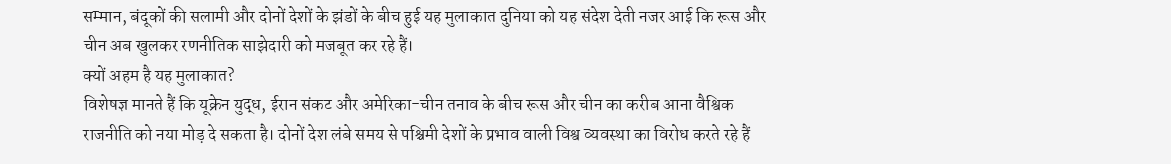सम्मान, बंदूकों की सलामी और दोनों देशों के झंडों के बीच हुई यह मुलाकात दुनिया को यह संदेश देती नजर आई कि रूस और चीन अब खुलकर रणनीतिक साझेदारी को मजबूत कर रहे हैं।
क्यों अहम है यह मुलाकात?
विशेषज्ञ मानते हैं कि यूक्रेन युद्ध, ईरान संकट और अमेरिका-चीन तनाव के बीच रूस और चीन का करीब आना वैश्विक राजनीति को नया मोड़ दे सकता है। दोनों देश लंबे समय से पश्चिमी देशों के प्रभाव वाली विश्व व्यवस्था का विरोध करते रहे हैं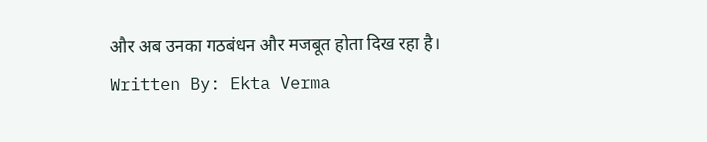और अब उनका गठबंधन और मजबूत होता दिख रहा है।
Written By: Ekta Verma